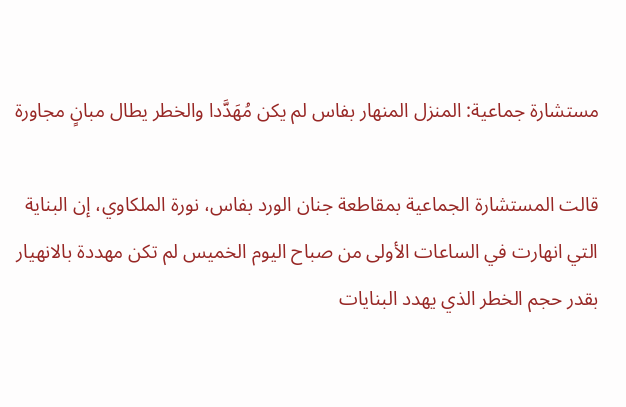مستشارة جماعية: المنزل المنهار بفاس لم يكن مُهَدَّدا والخطر يطال مبانٍ مجاورة

قالت المستشارة الجماعية بمقاطعة جنان الورد بفاس، نورة الملكاوي، إن البناية التي انهارت في الساعات الأولى من صباح اليوم الخميس لم تكن مهددة بالانهيار بقدر حجم الخطر الذي يهدد البنايات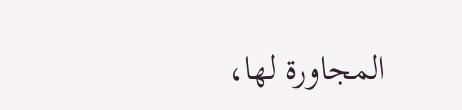المجاورة لها،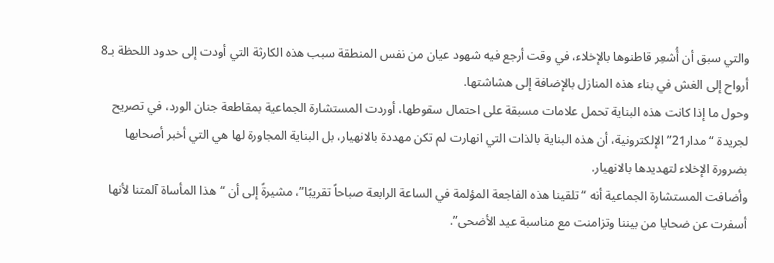والتي سبق أن أُشعِر قاطنوها بالإخلاء، في وقت أرجع فيه شهود عيان من نفس المنطقة سبب هذه الكارثة التي أودت إلى حدود اللحظة بـ8 أرواح إلى الغش في بناء هذه المنازل بالإضافة إلى هشاشتها.
وحول ما إذا كانت هذه البناية تحمل علامات مسبقة على احتمال سقوطها، أوردت المستشارة الجماعية بمقاطعة جنان الورد، في تصريح لجريدة “مدار21” الإلكترونية، أن هذه البناية بالذات التي انهارت لم تكن مهددة بالانهيار، بل البناية المجاورة لها هي التي أخبر أصحابها بضرورة الإخلاء لتهديدها بالانهيار.
وأضافت المستشارة الجماعية أنه “تلقينا هذه الفاجعة المؤلمة في الساعة الرابعة صباحاً تقريبًا”، مشيرةً إلى أن “هذا المأساة آلمتنا لأنها أسفرت عن ضحايا من بيننا وتزامنت مع مناسبة عيد الأضحى”.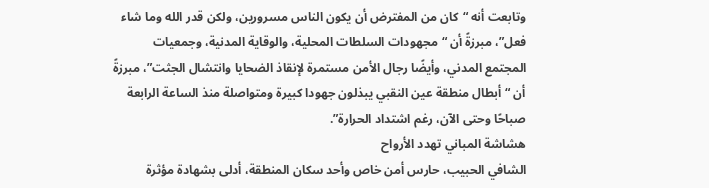وتابعت أنه “كان من المفترض أن يكون الناس مسرورين، ولكن قدر الله وما شاء فعل”، مبرزةً أن “مجهودات السلطات المحلية، والوقاية المدنية، وجمعيات المجتمع المدني، وأيضًا رجال الأمن مستمرة لإنقاذ الضحايا وانتشال الجثت”، مبرزةً أن “أبطال منطقة عين النقبي يبذلون جهودا كبيرة ومتواصلة منذ الساعة الرابعة صباحًا وحتى الآن، رغم اشتداد الحرارة”.
هشاشة المباني تهدد الأرواح
الشافي الحبيب، حارس أمن خاص وأحد سكان المنطقة، أدلى بشهادة مؤثرة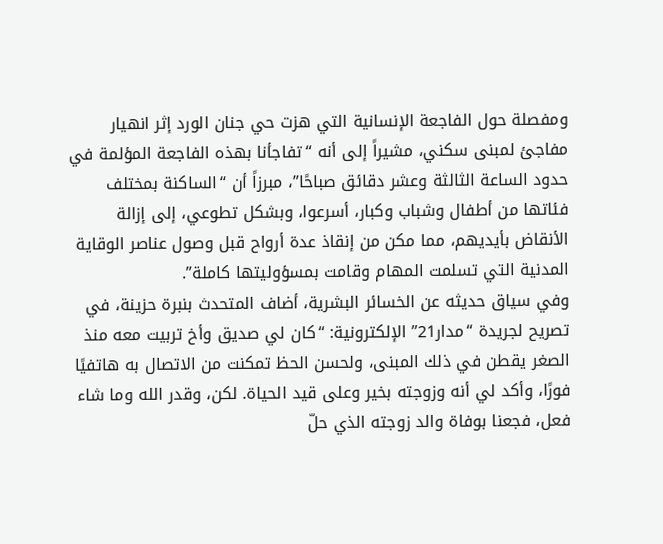ومفصلة حول الفاجعة الإنسانية التي هزت حي جنان الورد إثر انهيار مفاجئ لمبنى سكني، مشيراً إلى أنه “تفاجأنا بهذه الفاجعة المؤلمة في حدود الساعة الثالثة وعشر دقائق صباحًا”، مبرزاً أن “الساكنة بمختلف فئاتها من أطفال وشباب وكبار، أسرعوا، وبشكل تطوعي، إلى إزالة الأنقاض بأيديهم، مما مكن من إنقاذ عدة أرواح قبل وصول عناصر الوقاية المدنية التي تسلمت المهام وقامت بمسؤوليتها كاملة”.
وفي سياق حديثه عن الخسائر البشرية، أضاف المتحدث بنبرة حزينة، في تصريح لجريدة “مدار21” الإلكترونية: “كان لي صديق وأخ تربيت معه منذ الصغر يقطن في ذلك المبنى، ولحسن الحظ تمكنت من الاتصال به هاتفيًا فورًا، وأكد لي أنه وزوجته بخير وعلى قيد الحياة. لكن، وقدر الله وما شاء فعل، فجعنا بوفاة والد زوجته الذي حلّ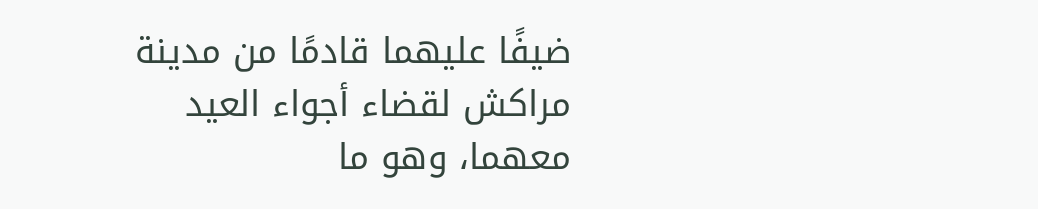ضيفًا عليهما قادمًا من مدينة مراكش لقضاء أجواء العيد معهما، وهو ما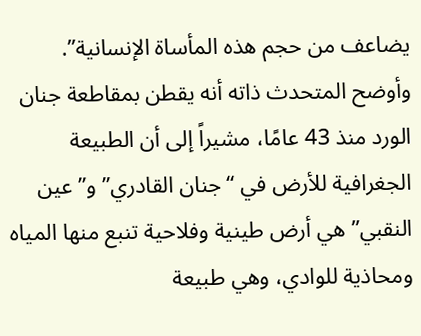يضاعف من حجم هذه المأساة الإنسانية”.
وأوضح المتحدث ذاته أنه يقطن بمقاطعة جنان الورد منذ 43 عامًا، مشيراً إلى أن الطبيعة الجغرافية للأرض في “جنان القادري” و”عين النقبي” هي أرض طينية وفلاحية تنبع منها المياه ومحاذية للوادي، وهي طبيعة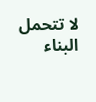لا تتحمل البناء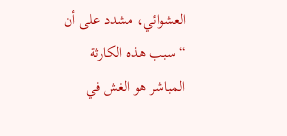العشوائي، مشدد على أن “سبب هذه الكارثة المباشر هو الغش في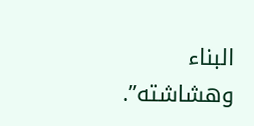البناء وهشاشته”.